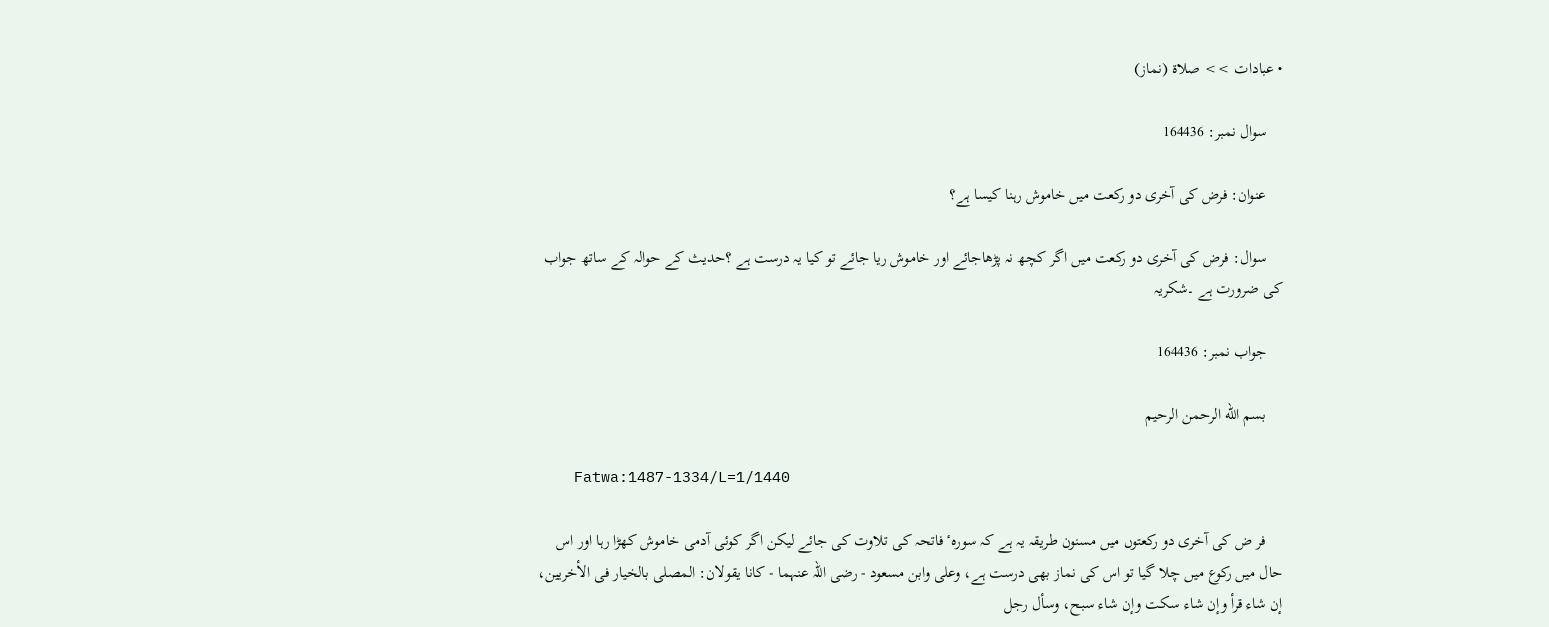• عبادات >> صلاة (نماز)

    سوال نمبر: 164436

    عنوان: فرض کی آخری دو رکعت میں خاموش رہنا كیسا ہے؟

    سوال: فرض کی آخری دو رکعت میں اگر کچھ نہ پڑھاجائے اور خاموش ریا جائے تو کیا یہ درست ہے ؟حدیث کے حوالہ کے ساتھ جواب کی ضرورت ہے ۔شکریہ

    جواب نمبر: 164436

    بسم الله الرحمن الرحيم

    Fatwa:1487-1334/L=1/1440

    فر ض کی آخری دو رکعتوں میں مسنون طریقہ یہ ہے کہ سورہٴ فاتحہ کی تلاوت کی جائے لیکن اگر کوئی آدمی خاموش کھڑا رہا اور اس حال میں رکوع میں چلا گیا تو اس کی نماز بھی درست ہے، وعلی وابن مسعود - رضی اللہ عنہما - کانا یقولان: المصلی بالخیار فی الأخریین، إن شاء قرأ وإن شاء سکت وإن شاء سبح، وسأل رجل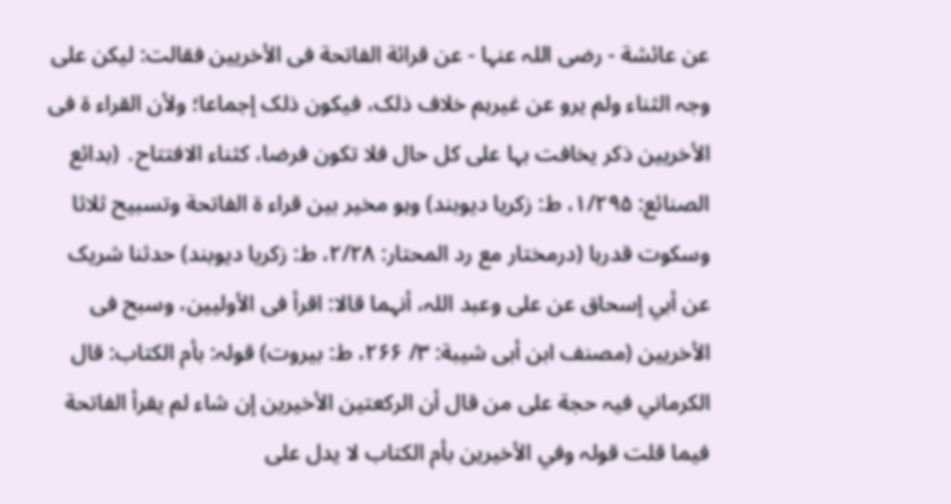عن عائشة - رضی اللہ عنہا - عن قرائة الفاتحة فی الأخریین فقالت: لیکن علی وجہ الثناء ولم یرو عن غیرہم خلاف ذلک، فیکون ذلک إجماعا؛ ولأن القراء ة فی الأخریین ذکر یخافت بہا علی کل حال فلا تکون فرضا، کثناء الافتتاح․ (بدائع الصنائع: ۱/۲۹۵، ط: زکریا دیوبند) وہو مخیر بین قراء ة الفاتحة وتسبیح ثلاثا وسکوت قدرہا (درمختار مع رد المحتار: ۲/۲۸، ط: زکریا دیوبند) حدثنا شریک عن أبي إسحاق عن علی وعبد اللہ، أنہما قالا: اقرأ فی الأولیین، وسبح فی الأخریین (مصنف ابن أبی شیبة: ۳/ ۲۶۶، ط: بیروت) قولہ: بأم الکتاب: قال الکرماني فیہ حجة علی من قال أن الرکعتین الأخیرین إن شاء لم یقرأ الفاتحة فیما قلت قولہ وفي الأخیرین بأم الکتاب لا یدل علی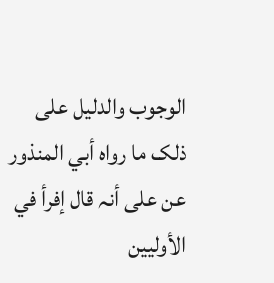الوجوب والدلیل علی ذلک ما رواہ أبي المنذور عن علی أنہ قال إفرأ في الأولیین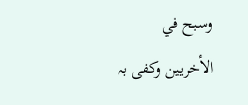وسبح في الأخریین وکفی بہ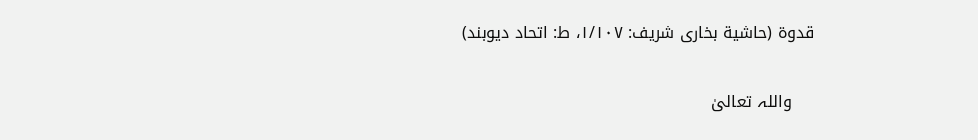قدوة (حاشیة بخاری شریف: ۱/۱۰۷، ط: اتحاد دیوبند)


    واللہ تعالیٰ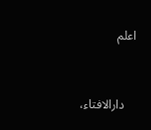اعلم


    دارالافتاء،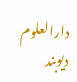دارالعلوم دیوبند